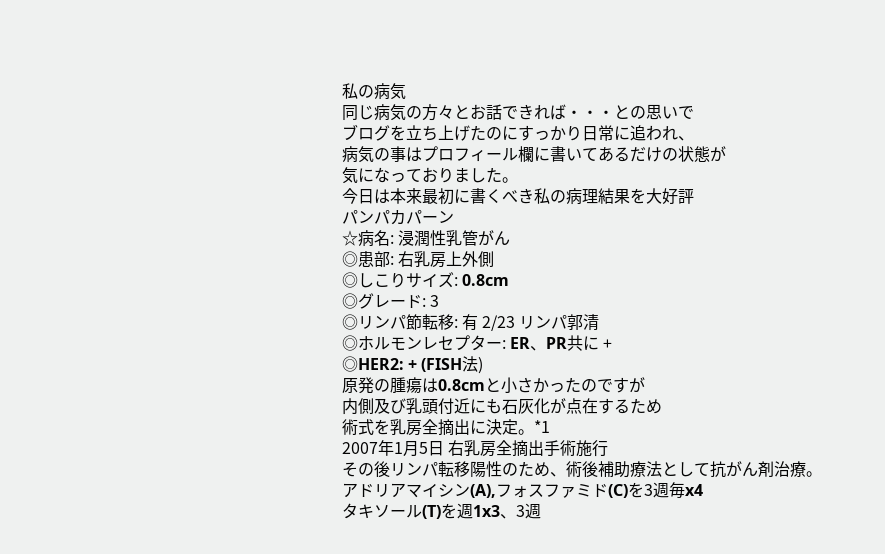私の病気
同じ病気の方々とお話できれば・・・との思いで
ブログを立ち上げたのにすっかり日常に追われ、
病気の事はプロフィール欄に書いてあるだけの状態が
気になっておりました。
今日は本来最初に書くべき私の病理結果を大好評
パンパカパーン
☆病名: 浸潤性乳管がん
◎患部: 右乳房上外側
◎しこりサイズ: 0.8cm
◎グレード: 3
◎リンパ節転移: 有 2/23 リンパ郭清
◎ホルモンレセプター: ER、PR共に +
◎HER2: + (FISH法)
原発の腫瘍は0.8cmと小さかったのですが
内側及び乳頭付近にも石灰化が点在するため
術式を乳房全摘出に決定。*1
2007年1月5日 右乳房全摘出手術施行
その後リンパ転移陽性のため、術後補助療法として抗がん剤治療。
アドリアマイシン(A),フォスファミド(C)を3週毎x4
タキソール(T)を週1x3、3週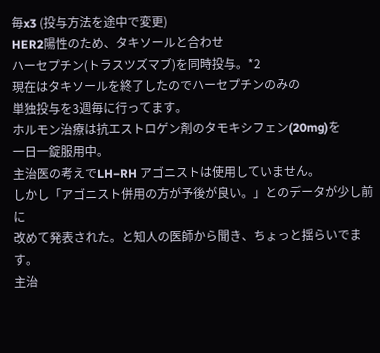毎x3 (投与方法を途中で変更)
HER2陽性のため、タキソールと合わせ
ハーセプチン(トラスツズマブ)を同時投与。*2
現在はタキソールを終了したのでハーセプチンのみの
単独投与を3週毎に行ってます。
ホルモン治療は抗エストロゲン剤のタモキシフェン(20mg)を
一日一錠服用中。
主治医の考えでLH−RH アゴニストは使用していません。
しかし「アゴニスト併用の方が予後が良い。」とのデータが少し前に
改めて発表された。と知人の医師から聞き、ちょっと揺らいでます。
主治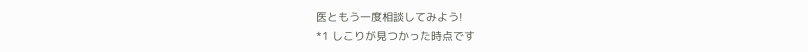医ともう一度相談してみよう!
*1 しこりが見つかった時点です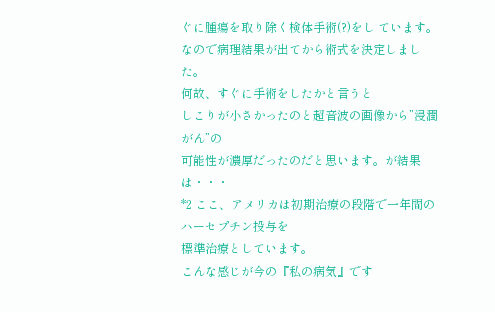ぐに腫瘍を取り除く検体手術(?)をし ています。なので病理結果が出てから術式を決定しました。
何故、すぐに手術をしたかと言うと
しこりが小さかったのと超音波の画像から”浸潤がん”の
可能性が濃厚だったのだと思います。が結果は・・・
*2 ここ、アメリカは初期治療の段階で一年間のハーセプチン投与を
標準治療としています。
こんな感じが今の『私の病気』です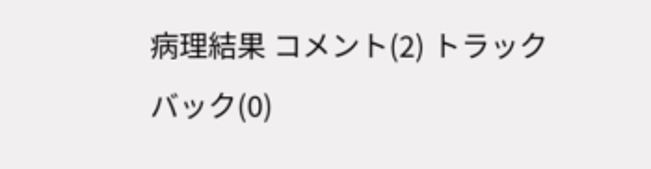病理結果 コメント(2) トラックバック(0)